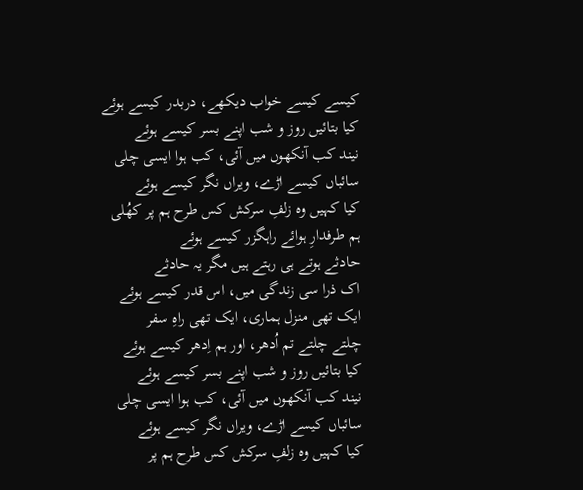کیسے کیسے خواب دیکھے، دربدر کیسے ہوئے
کیا بتائیں روز و شب اپنے بسر کیسے ہوئے
نیند کب آنکھوں میں آئی، کب ہوا ایسی چلی
سائباں کیسے اڑے، ویراں نگر کیسے ہوئے
کیا کہیں وہ زلفِ سرکش کس طرح ہم پر کھُلی
ہم طرفدارِ ہوائے راہگزر کیسے ہوئے
حادثے ہوتے ہی رہتے ہیں مگر یہ حادثے
اک ذرا سی زندگی میں، اس قدر کیسے ہوئے
ایک تھی منزل ہماری، ایک تھی راہِ سفر
چلتے چلتے تم اُدھر، اور ہم اِدھر کیسے ہوئے
کیا بتائیں روز و شب اپنے بسر کیسے ہوئے
نیند کب آنکھوں میں آئی، کب ہوا ایسی چلی
سائباں کیسے اڑے، ویراں نگر کیسے ہوئے
کیا کہیں وہ زلفِ سرکش کس طرح ہم پر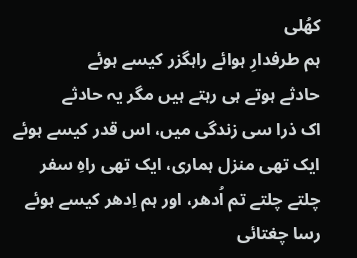کھُلی
ہم طرفدارِ ہوائے راہگزر کیسے ہوئے
حادثے ہوتے ہی رہتے ہیں مگر یہ حادثے
اک ذرا سی زندگی میں، اس قدر کیسے ہوئے
ایک تھی منزل ہماری، ایک تھی راہِ سفر
چلتے چلتے تم اُدھر، اور ہم اِدھر کیسے ہوئے
رسا چغتائی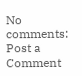No comments:
Post a Comment